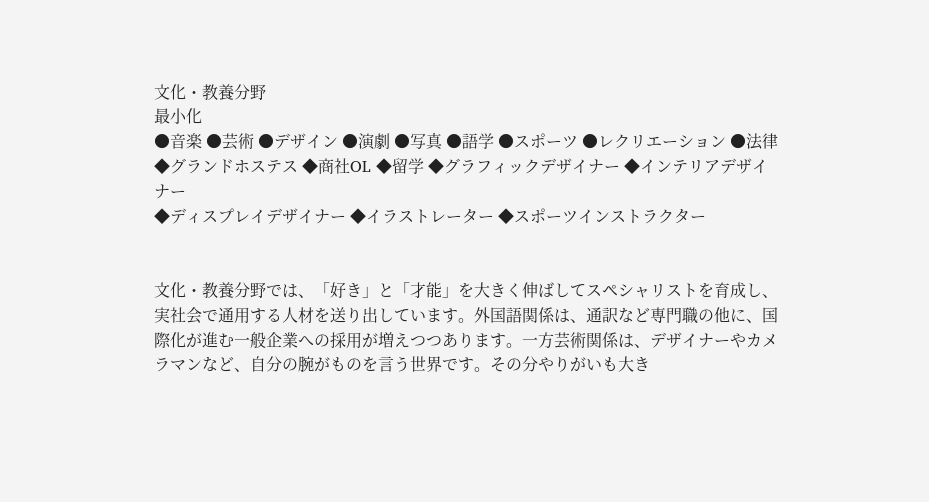文化・教養分野
最小化
●音楽 ●芸術 ●デザイン ●演劇 ●写真 ●語学 ●スポーツ ●レクリエーション ●法律
◆グランドホステス ◆商社OL ◆留学 ◆グラフィックデザイナー ◆インテリアデザイナー
◆ディスプレイデザイナー ◆イラストレーター ◆スポーツインストラクター


文化・教養分野では、「好き」と「才能」を大きく伸ばしてスペシャリストを育成し、実社会で通用する人材を送り出しています。外国語関係は、通訳など専門職の他に、国際化が進む一般企業への採用が増えつつあります。一方芸術関係は、デザイナーやカメラマンなど、自分の腕がものを言う世界です。その分やりがいも大き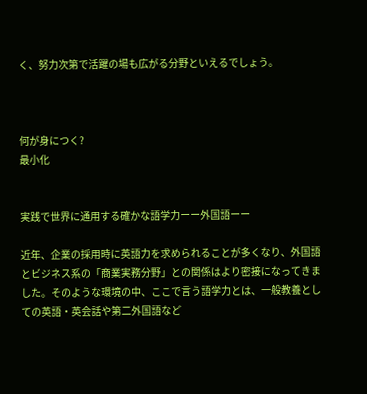く、努力次第で活躍の場も広がる分野といえるでしょう。



何が身につく?
最小化


実践で世界に通用する確かな語学力ーー外国語ーー

近年、企業の採用時に英語力を求められることが多くなり、外国語とビジネス系の「商業実務分野」との関係はより密接になってきました。そのような環境の中、ここで言う語学力とは、一般教養としての英語・英会話や第二外国語など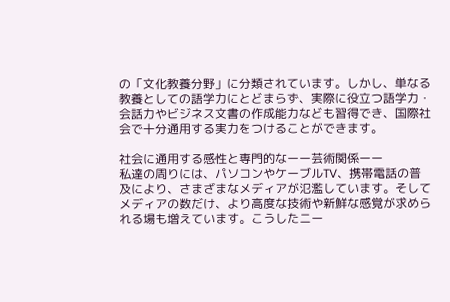の「文化教養分野」に分類されています。しかし、単なる教養としての語学力にとどまらず、実際に役立つ語学力・会話力やビジネス文書の作成能力なども習得でき、国際社会で十分通用する実力をつけることができます。

社会に通用する感性と専門的なーー芸術関係ーー
私達の周りには、パソコンやケーブルTV、携帯電話の普及により、さまざまなメディアが氾濫しています。そしてメディアの数だけ、より高度な技術や新鮮な感覚が求められる場も増えています。こうしたニー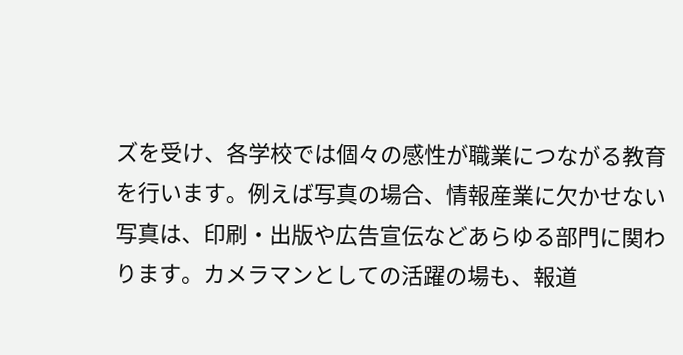ズを受け、各学校では個々の感性が職業につながる教育を行います。例えば写真の場合、情報産業に欠かせない写真は、印刷・出版や広告宣伝などあらゆる部門に関わります。カメラマンとしての活躍の場も、報道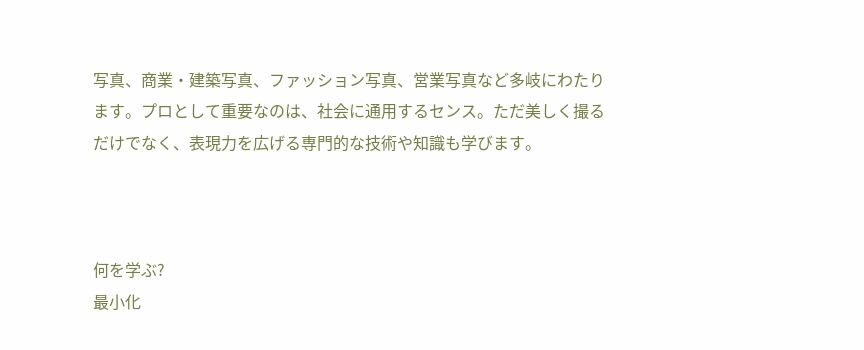写真、商業・建築写真、ファッション写真、営業写真など多岐にわたります。プロとして重要なのは、社会に通用するセンス。ただ美しく撮るだけでなく、表現力を広げる専門的な技術や知識も学びます。



何を学ぶ?
最小化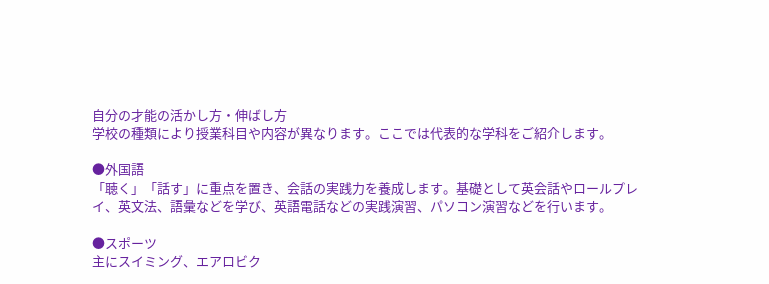自分の才能の活かし方・伸ばし方
学校の種類により授業科目や内容が異なります。ここでは代表的な学科をご紹介します。

●外国語
「聴く」「話す」に重点を置き、会話の実践力を養成します。基礎として英会話やロールプレイ、英文法、語彙などを学び、英語電話などの実践演習、パソコン演習などを行います。

●スポーツ
主にスイミング、エアロビク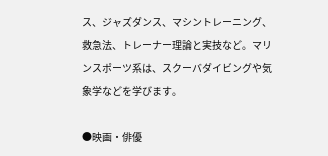ス、ジャズダンス、マシントレーニング、救急法、トレーナー理論と実技など。マリンスポーツ系は、スクーバダイビングや気象学などを学びます。

●映画・俳優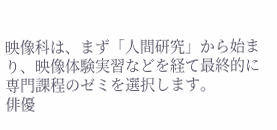映像科は、まず「人間研究」から始まり、映像体験実習などを経て最終的に専門課程のゼミを選択します。
俳優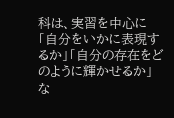科は、実習を中心に「自分をいかに表現するか」「自分の存在をどのように輝かせるか」な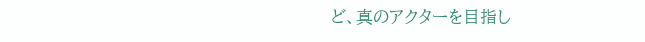ど、真のアクターを目指し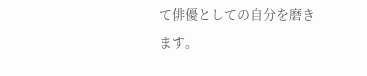て俳優としての自分を磨きます。